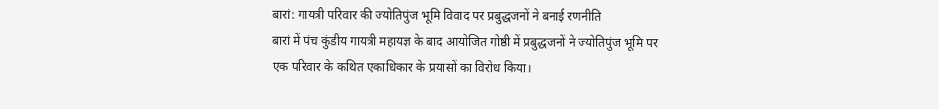बारां: गायत्री परिवार की ज्योतिपुंज भूमि विवाद पर प्रबुद्धजनों ने बनाई रणनीति
बारां में पंच कुंडीय गायत्री महायज्ञ के बाद आयोजित गोष्ठी में प्रबुद्धजनों ने ज्योतिपुंज भूमि पर एक परिवार के कथित एकाधिकार के प्रयासों का विरोध किया।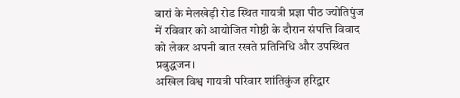बारां के मेलखेड़ी रोड स्थित गायत्री प्रज्ञा पीठ ज्योतिपुंज में रविवार को आयोजित गोष्ठी के दौरान संपत्ति विवाद को लेकर अपनी बात रखते प्रतिनिधि और उपस्थित प्रबुद्धजन।
अखिल विश्व गायत्री परिवार शांतिकुंज हरिद्वार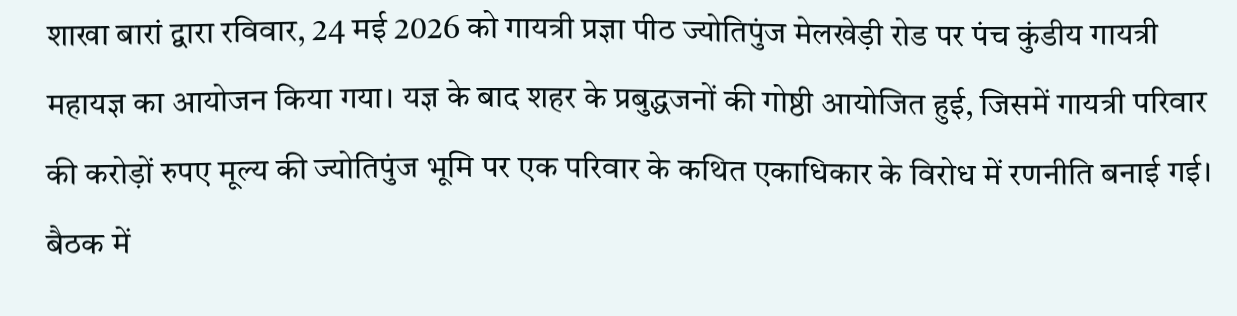शाखा बारां द्वारा रविवार, 24 मई 2026 को गायत्री प्रज्ञा पीठ ज्योतिपुंज मेलखेड़ी रोड पर पंच कुंडीय गायत्री महायज्ञ का आयोजन किया गया। यज्ञ के बाद शहर के प्रबुद्धजनों की गोष्ठी आयोजित हुई, जिसमें गायत्री परिवार की करोड़ों रुपए मूल्य की ज्योतिपुंज भूमि पर एक परिवार के कथित एकाधिकार के विरोध में रणनीति बनाई गई।
बैठक में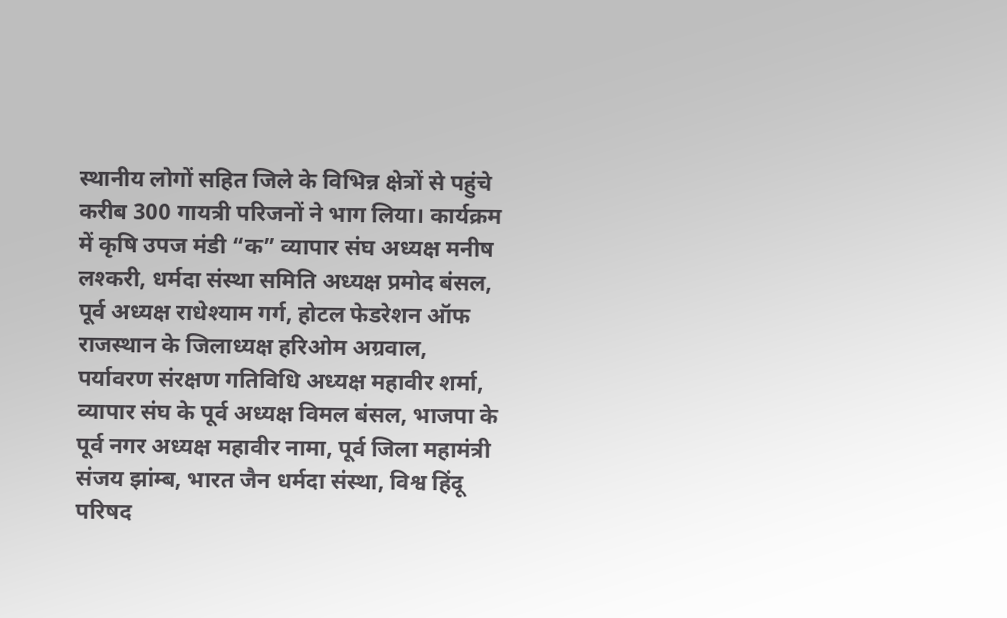स्थानीय लोगों सहित जिले के विभिन्न क्षेत्रों से पहुंचे करीब 300 गायत्री परिजनों ने भाग लिया। कार्यक्रम में कृषि उपज मंडी “क” व्यापार संघ अध्यक्ष मनीष लश्करी, धर्मदा संस्था समिति अध्यक्ष प्रमोद बंसल, पूर्व अध्यक्ष राधेश्याम गर्ग, होटल फेडरेशन ऑफ राजस्थान के जिलाध्यक्ष हरिओम अग्रवाल, पर्यावरण संरक्षण गतिविधि अध्यक्ष महावीर शर्मा, व्यापार संघ के पूर्व अध्यक्ष विमल बंसल, भाजपा के पूर्व नगर अध्यक्ष महावीर नामा, पूर्व जिला महामंत्री संजय झांम्ब, भारत जैन धर्मदा संस्था, विश्व हिंदू परिषद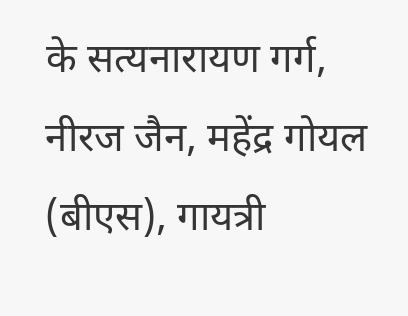के सत्यनारायण गर्ग, नीरज जैन, महेंद्र गोयल (बीएस), गायत्री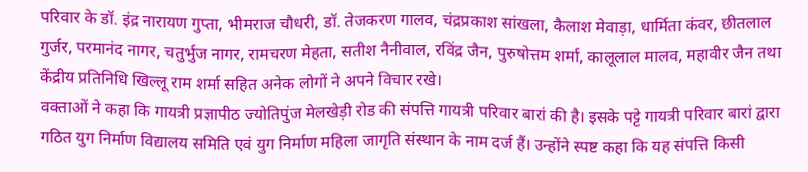परिवार के डॉ. इंद्र नारायण गुप्ता, भीमराज चौधरी, डॉ. तेजकरण गालव, चंद्रप्रकाश सांखला, कैलाश मेवाड़ा, धार्मिता कंवर, छीतलाल गुर्जर, परमानंद नागर, चतुर्भुज नागर, रामचरण मेहता, सतीश नैनीवाल, रविंद्र जैन, पुरुषोत्तम शर्मा, कालूलाल मालव, महावीर जैन तथा केंद्रीय प्रतिनिधि खिल्लू राम शर्मा सहित अनेक लोगों ने अपने विचार रखे।
वक्ताओं ने कहा कि गायत्री प्रज्ञापीठ ज्योतिपुंज मेलखेड़ी रोड की संपत्ति गायत्री परिवार बारां की है। इसके पट्टे गायत्री परिवार बारां द्वारा गठित युग निर्माण विद्यालय समिति एवं युग निर्माण महिला जागृति संस्थान के नाम दर्ज हैं। उन्होंने स्पष्ट कहा कि यह संपत्ति किसी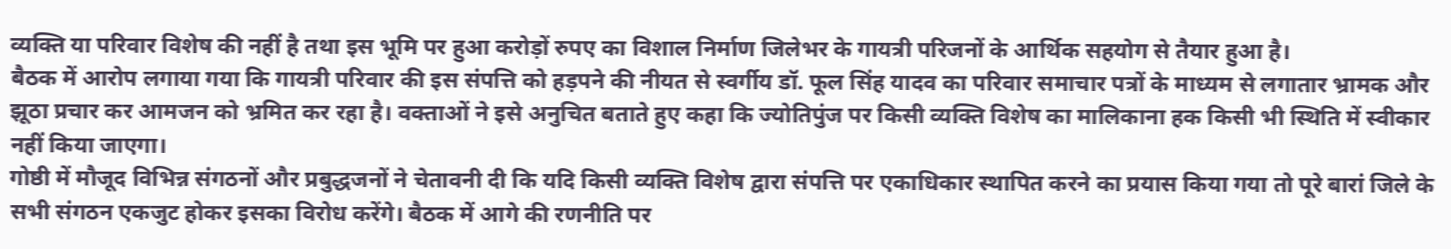व्यक्ति या परिवार विशेष की नहीं है तथा इस भूमि पर हुआ करोड़ों रुपए का विशाल निर्माण जिलेभर के गायत्री परिजनों के आर्थिक सहयोग से तैयार हुआ है।
बैठक में आरोप लगाया गया कि गायत्री परिवार की इस संपत्ति को हड़पने की नीयत से स्वर्गीय डॉ. फूल सिंह यादव का परिवार समाचार पत्रों के माध्यम से लगातार भ्रामक और झूठा प्रचार कर आमजन को भ्रमित कर रहा है। वक्ताओं ने इसे अनुचित बताते हुए कहा कि ज्योतिपुंज पर किसी व्यक्ति विशेष का मालिकाना हक किसी भी स्थिति में स्वीकार नहीं किया जाएगा।
गोष्ठी में मौजूद विभिन्न संगठनों और प्रबुद्धजनों ने चेतावनी दी कि यदि किसी व्यक्ति विशेष द्वारा संपत्ति पर एकाधिकार स्थापित करने का प्रयास किया गया तो पूरे बारां जिले के सभी संगठन एकजुट होकर इसका विरोध करेंगे। बैठक में आगे की रणनीति पर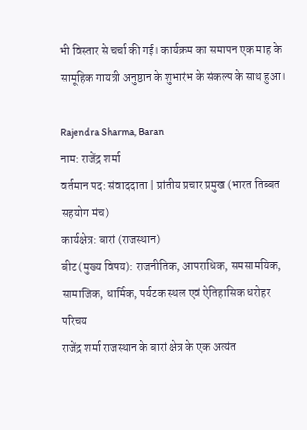भी विस्तार से चर्चा की गई। कार्यक्रम का समापन एक माह के सामूहिक गायत्री अनुष्ठान के शुभारंभ के संकल्प के साथ हुआ।

Rajendra Sharma, Baran
नाम: राजेंद्र शर्मा
वर्तमान पद: संवाददाता | प्रांतीय प्रचार प्रमुख (भारत तिब्बत सहयोग मंच)
कार्यक्षेत्र: बारां (राजस्थान)
बीट (मुख्य विषय): राजनीतिक, आपराधिक, समसामयिक, सामाजिक, धार्मिक, पर्यटक स्थल एवं ऐतिहासिक धरोहर
परिचय
राजेंद्र शर्मा राजस्थान के बारां क्षेत्र के एक अत्यंत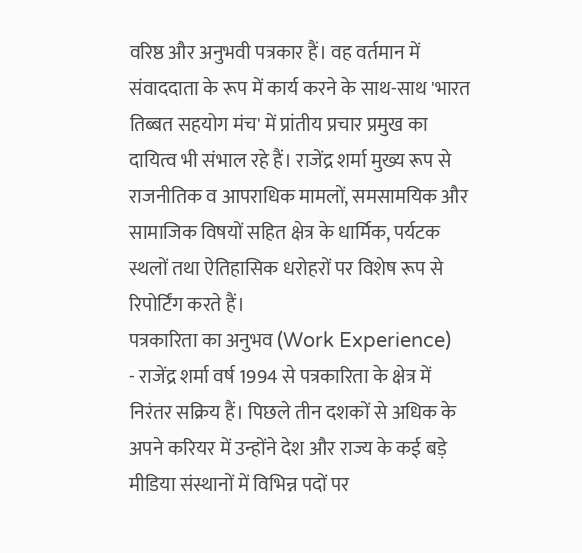वरिष्ठ और अनुभवी पत्रकार हैं। वह वर्तमान में संवाददाता के रूप में कार्य करने के साथ-साथ 'भारत तिब्बत सहयोग मंच' में प्रांतीय प्रचार प्रमुख का दायित्व भी संभाल रहे हैं। राजेंद्र शर्मा मुख्य रूप से राजनीतिक व आपराधिक मामलों, समसामयिक और सामाजिक विषयों सहित क्षेत्र के धार्मिक, पर्यटक स्थलों तथा ऐतिहासिक धरोहरों पर विशेष रूप से रिपोर्टिंग करते हैं।
पत्रकारिता का अनुभव (Work Experience)
- राजेंद्र शर्मा वर्ष 1994 से पत्रकारिता के क्षेत्र में निरंतर सक्रिय हैं। पिछले तीन दशकों से अधिक के अपने करियर में उन्होंने देश और राज्य के कई बड़े मीडिया संस्थानों में विभिन्न पदों पर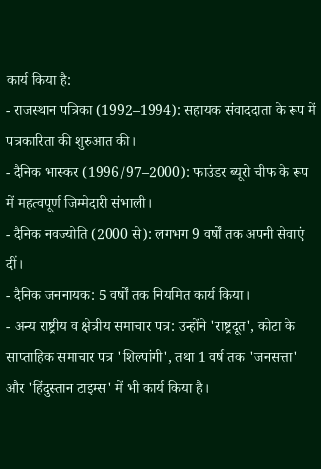कार्य किया है:
- राजस्थान पत्रिका (1992–1994): सहायक संवाददाता के रूप में पत्रकारिता की शुरुआत की।
- दैनिक भास्कर (1996/97–2000): फाउंडर ब्यूरो चीफ के रूप में महत्वपूर्ण जिम्मेदारी संभाली।
- दैनिक नवज्योति (2000 से): लगभग 9 वर्षों तक अपनी सेवाएं दीं।
- दैनिक जननायक: 5 वर्षों तक नियमित कार्य किया।
- अन्य राष्ट्रीय व क्षेत्रीय समाचार पत्र: उन्होंने 'राष्ट्रदूत', कोटा के साप्ताहिक समाचार पत्र 'शिल्पांगी', तथा 1 वर्ष तक 'जनसत्ता' और 'हिंदुस्तान टाइम्स' में भी कार्य किया है।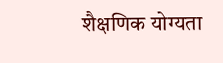शैक्षणिक योग्यता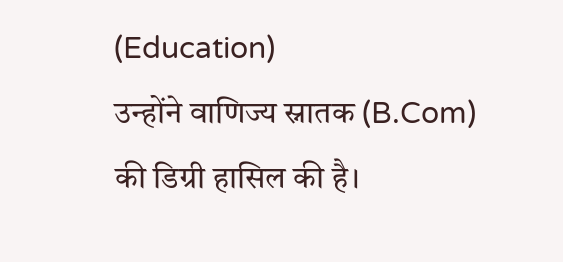(Education)
उन्होंने वाणिज्य स्नातक (B.Com) की डिग्री हासिल की है।